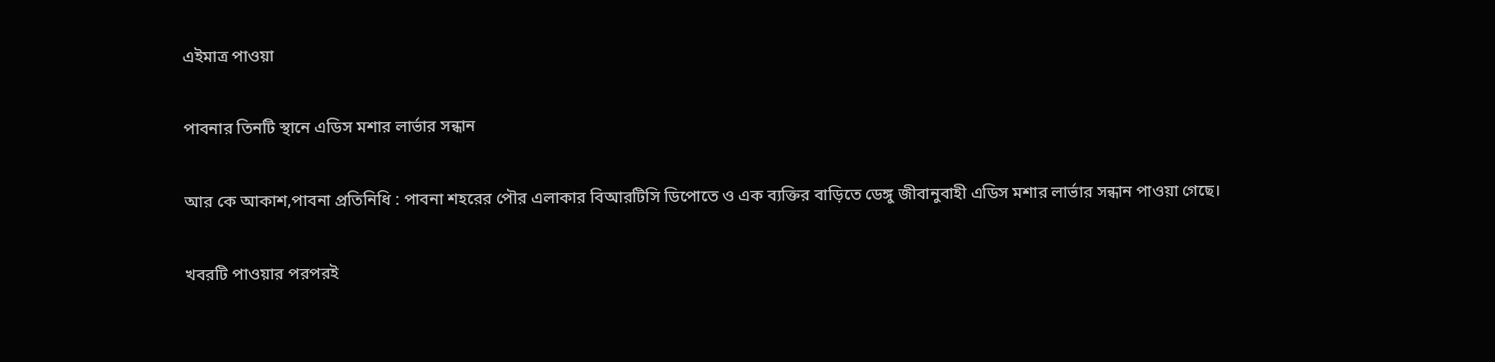এইমাত্র পাওয়া

পাবনার তিনটি স্থানে এডিস মশার লার্ভার সন্ধান

আর কে আকাশ,পাবনা প্রতিনিধি : পাবনা শহরের পৌর এলাকার বিআরটিসি ডিপোতে ও এক ব্যক্তির বাড়িতে ডেঙ্গু জীবানুবাহী এডিস মশার লার্ভার সন্ধান পাওয়া গেছে।

খবরটি পাওয়ার পরপরই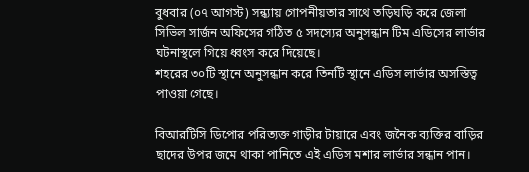বুধবার (০৭ আগস্ট) সন্ধ্যায় গোপনীয়তার সাথে তড়িঘড়ি করে জেলা সিভিল সার্জন অফিসের গঠিত ৫ সদস্যের অনুসন্ধান টিম এডিসের লার্ভার ঘটনাস্থলে গিয়ে ধ্বংস করে দিয়েছে।
শহরের ৩০টি স্থানে অনুসন্ধান করে তিনটি স্থানে এডিস লার্ভার অসস্তিত্ব পাওয়া গেছে।

বিআরটিসি ডিপোর পরিত্যক্ত গাড়ীর টায়ারে এবং জনৈক ব্যক্তির বাড়ির ছাদের উপর জমে থাকা পানিতে এই এডিস মশার লার্ভার সন্ধান পান।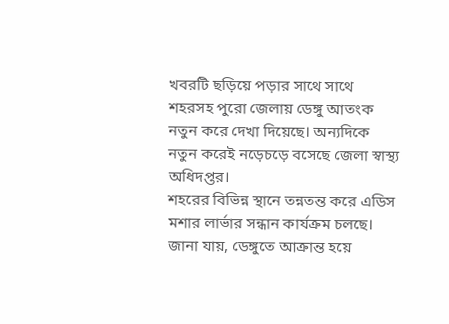খবরটি ছড়িয়ে পড়ার সাথে সাথে শহরসহ পুরো জেলায় ডেঙ্গু আতংক নতুন করে দেখা দিয়েছে। অন্যদিকে নতুন করেই নড়েচড়ে বসেছে জেলা স্বাস্থ্য অধিদপ্তর।
শহরের বিভিন্ন স্থানে তন্নতন্ত করে এডিস মশার লার্ভার সন্ধান কার্যক্রম চলছে।
জানা যায়, ডেঙ্গুতে আক্রান্ত হয়ে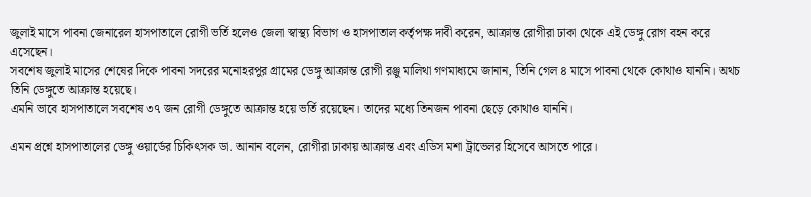জুলাই মাসে পাবনা জেনারেল হাসপাতালে রোগী ভর্তি হলেও জেলা স্বাস্থ্য বিভাগ ও হাসপাতাল কর্তৃপক্ষ দাবী করেন, আক্রান্ত রোগীরা ঢাকা থেকে এই ডেঙ্গু রোগ বহন করে এসেছেন।
সবশেষ জুলাই মাসের শেষের দিকে পাবনা সদরের মনোহরপুর গ্রামের ডেঙ্গু আক্রান্ত রোগী রঞ্জু মালিথা গণমাধ্যমে জানান, তিনি গেল ৪ মাসে পাবনা থেকে কোথাও যাননি। অথচ তিনি ডেঙ্গুতে আক্রান্ত হয়েছে।
এমনি ভাবে হাসপাতালে সবশেষ ৩৭ জন রোগী ডেঙ্গুতে আক্রান্ত হয়ে ভর্তি রয়েছেন। তাদের মধ্যে তিনজন পাবনা ছেড়ে কোথাও যাননি।

এমন প্রশ্নে হাসপাতালের ডেঙ্গু ওয়ার্ডের চিকিৎসক ডা. আনান বলেন, রোগীরা ঢাকায় আক্রান্ত এবং এডিস মশা ট্রাভেলর হিসেবে আসতে পারে।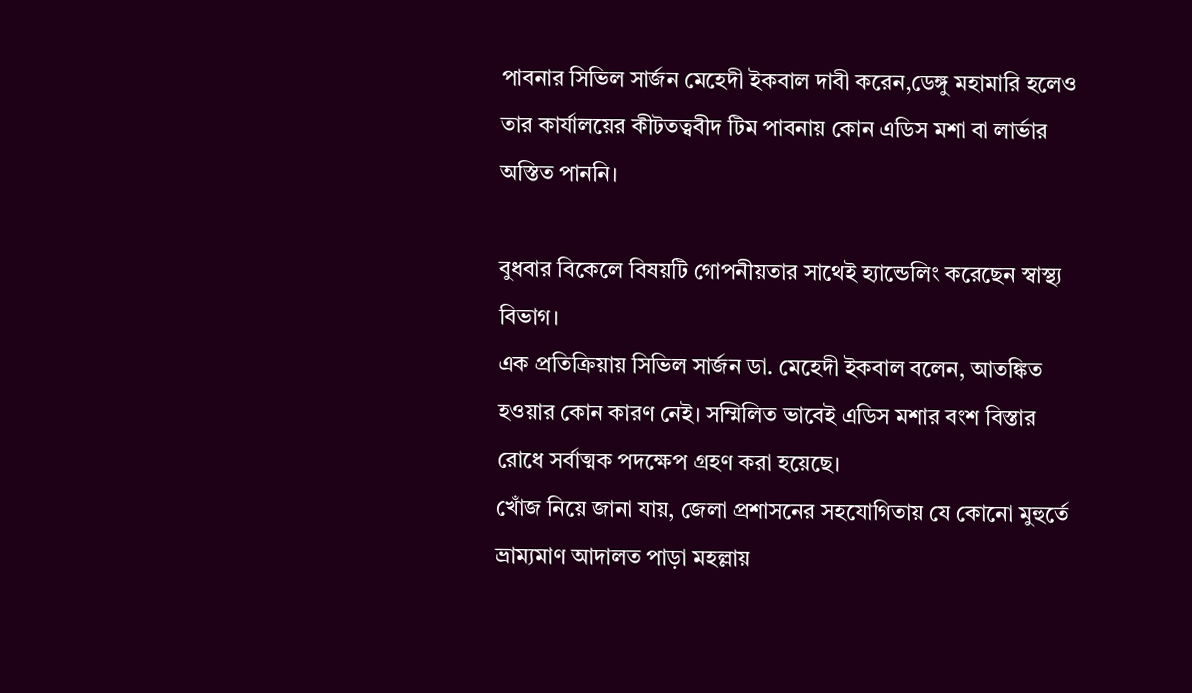পাবনার সিভিল সার্জন মেহেদী ইকবাল দাবী করেন,ডেঙ্গু মহামারি হলেও তার কার্যালয়ের কীটতত্ববীদ টিম পাবনায় কোন এডিস মশা বা লার্ভার অস্তিত পাননি।

বুধবার বিকেলে বিষয়টি গোপনীয়তার সাথেই হ্যান্ডেলিং করেছেন স্বাস্থ্য বিভাগ।
এক প্রতিক্রিয়ায় সিভিল সার্জন ডা. মেহেদী ইকবাল বলেন, আতঙ্কিত হওয়ার কোন কারণ নেই। সম্মিলিত ভাবেই এডিস মশার বংশ বিস্তার রোধে সর্বাত্মক পদক্ষেপ গ্রহণ করা হয়েছে।
খোঁজ নিয়ে জানা যায়, জেলা প্রশাসনের সহযোগিতায় যে কোনো মুহুর্তে ভ্রাম্যমাণ আদালত পাড়া মহল্লায়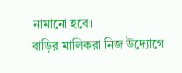নামানো হবে।
বাড়ির মালিকরা নিজ উদ্যোগে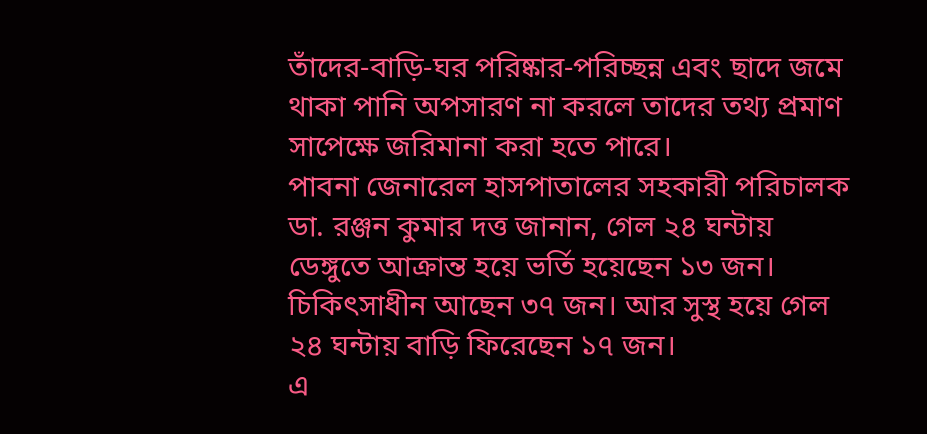তাঁদের-বাড়ি-ঘর পরিষ্কার-পরিচ্ছন্ন এবং ছাদে জমে থাকা পানি অপসারণ না করলে তাদের তথ্য প্রমাণ সাপেক্ষে জরিমানা করা হতে পারে।
পাবনা জেনারেল হাসপাতালের সহকারী পরিচালক ডা. রঞ্জন কুমার দত্ত জানান, গেল ২৪ ঘন্টায় ডেঙ্গুতে আক্রান্ত হয়ে ভর্তি হয়েছেন ১৩ জন। চিকিৎসাধীন আছেন ৩৭ জন। আর সুস্থ হয়ে গেল ২৪ ঘন্টায় বাড়ি ফিরেছেন ১৭ জন।
এ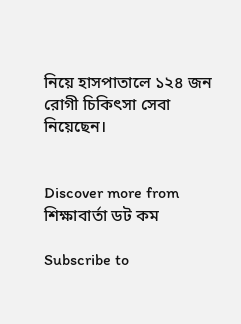নিয়ে হাসপাতালে ১২৪ জন রোগী চিকিৎসা সেবা নিয়েছেন।


Discover more from শিক্ষাবার্তা ডট কম

Subscribe to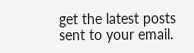get the latest posts sent to your email.